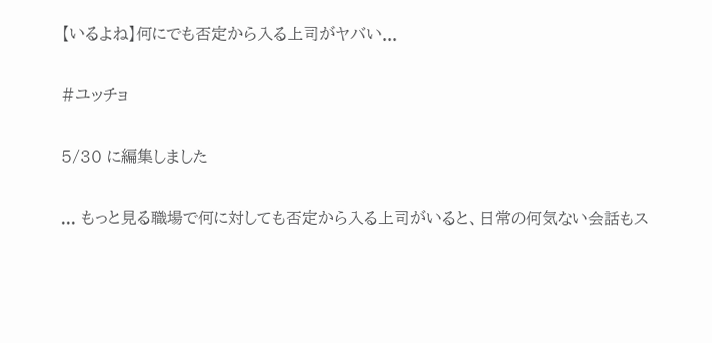【いるよね】何にでも否定から入る上司がヤバい...

#ユッチョ

5/30 に編集しました

... もっと見る職場で何に対しても否定から入る上司がいると、日常の何気ない会話もス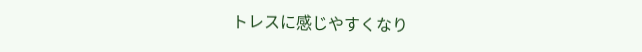トレスに感じやすくなり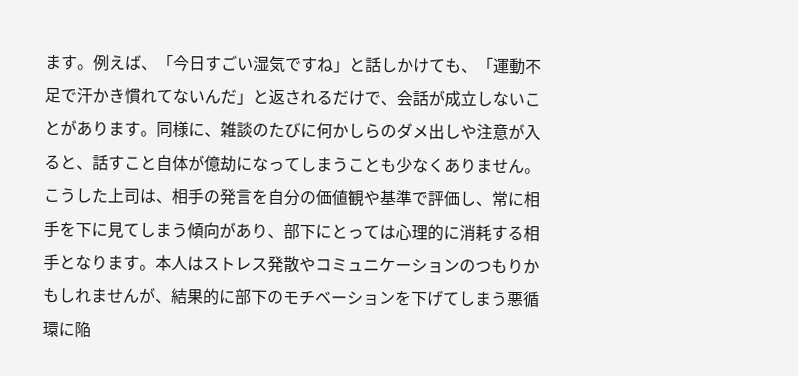ます。例えば、「今日すごい湿気ですね」と話しかけても、「運動不足で汗かき慣れてないんだ」と返されるだけで、会話が成立しないことがあります。同様に、雑談のたびに何かしらのダメ出しや注意が入ると、話すこと自体が億劫になってしまうことも少なくありません。 こうした上司は、相手の発言を自分の価値観や基準で評価し、常に相手を下に見てしまう傾向があり、部下にとっては心理的に消耗する相手となります。本人はストレス発散やコミュニケーションのつもりかもしれませんが、結果的に部下のモチベーションを下げてしまう悪循環に陥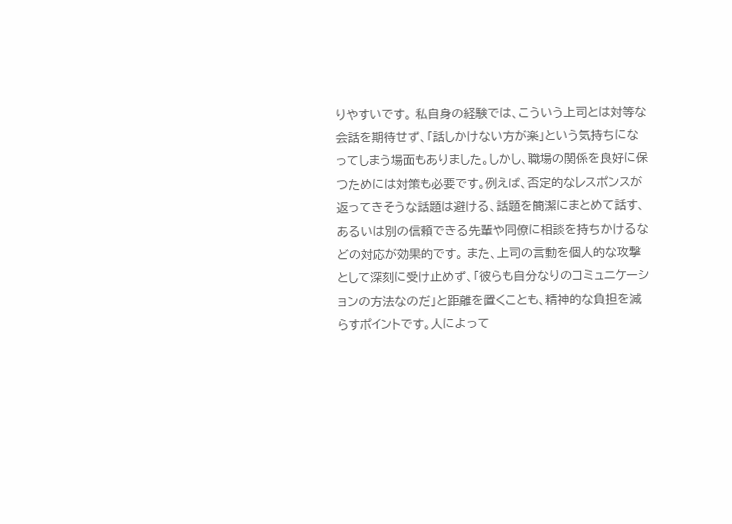りやすいです。 私自身の経験では、こういう上司とは対等な会話を期待せず、「話しかけない方が楽」という気持ちになってしまう場面もありました。しかし、職場の関係を良好に保つためには対策も必要です。例えば、否定的なレスポンスが返ってきそうな話題は避ける、話題を簡潔にまとめて話す、あるいは別の信頼できる先輩や同僚に相談を持ちかけるなどの対応が効果的です。 また、上司の言動を個人的な攻撃として深刻に受け止めず、「彼らも自分なりのコミュニケーションの方法なのだ」と距離を置くことも、精神的な負担を減らすポイントです。人によって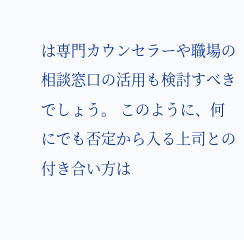は専門カウンセラーや職場の相談窓口の活用も検討すべきでしょう。 このように、何にでも否定から入る上司との付き合い方は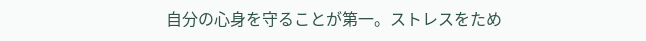自分の心身を守ることが第一。ストレスをため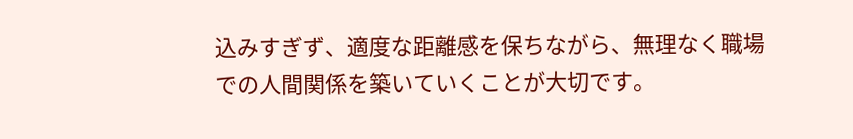込みすぎず、適度な距離感を保ちながら、無理なく職場での人間関係を築いていくことが大切です。